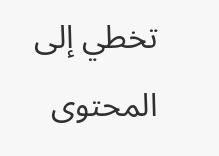تخطي إلى المحتوى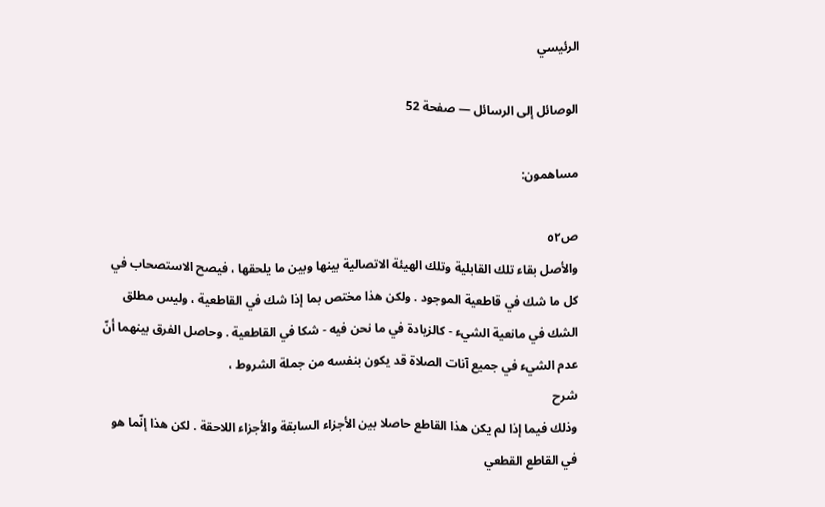الرئيسي

الوصائل إلى الرسائل — صفحة 52

مساهمون:

ص٥٢
والأصل بقاء تلك القابلية وتلك الهيئة الاتصالية بينها وبين ما يلحقها ، فيصح الاستصحاب في كل ما شك في قاطعية الموجود . ولكن هذا مختص بما إذا شك في القاطعية ، وليس مطلق الشك في مانعية الشيء - كالزيادة في ما نحن فيه - شكا في القاطعية . وحاصل الفرق بينهما أنّ عدم الشيء في جميع آنات الصلاة قد يكون بنفسه من جملة الشروط ،
شرح
وذلك فيما إذا لم يكن هذا القاطع حاصلا بين الأجزاء السابقة والأجزاء اللاحقة . لكن هذا إنّما هو في القاطع القطعي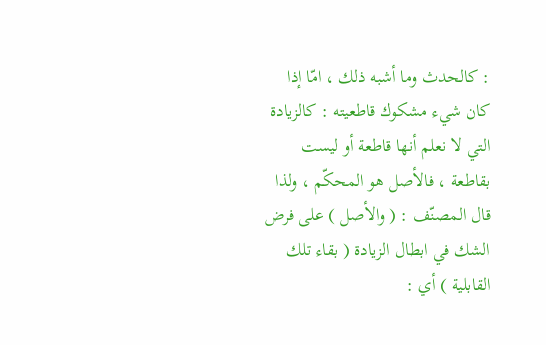: كالحدث وما أشبه ذلك ، امّا إذا كان شيء مشكوك قاطعيته : كالزيادة التي لا نعلم أنها قاطعة أو ليست بقاطعة ، فالأصل هو المحكّم ، ولذا قال المصنّف : ( والأصل ) على فرض الشك في ابطال الزيادة ( بقاء تلك القابلية ) أي :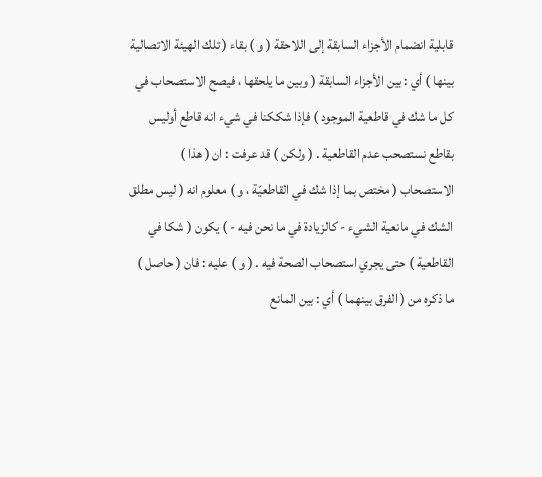قابلية انضمام الأجزاء السابقة إلى اللاحقة ( و ) بقاء ( تلك الهيئة الاتصالية بينها ) أي : بين الأجزاء السابقة ( وبين ما يلحقها ، فيصح الاستصحاب في كل ما شك في قاطعية الموجود ) فإذا شككنا في شيء انه قاطع أوليس بقاطع نستصحب عدم القاطعية . ( ولكن ) قد عرفت : ان ( هذا ) الاستصحاب ( مختص بما إذا شك في القاطعيّة ، و ) معلوم انه ( ليس مطلق الشك في مانعية الشيء - كالزيادة في ما نحن فيه - ) يكون ( شكا في القاطعية ) حتى يجري استصحاب الصحة فيه . ( و ) عليه : فان ( حاصل ) ما ذكره من ( الفرق بينهما ) أي : بين المانع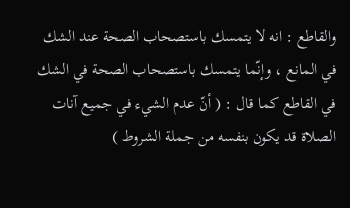والقاطع : انه لا يتمسك باستصحاب الصحة عند الشك في المانع ، وإنّما يتمسك باستصحاب الصحة في الشك في القاطع كما قال : ( أنّ عدم الشيء في جميع آنات الصلاة قد يكون بنفسه من جملة الشروط )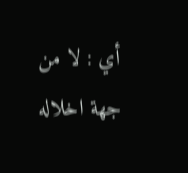أي : لا من جهة اخلاله